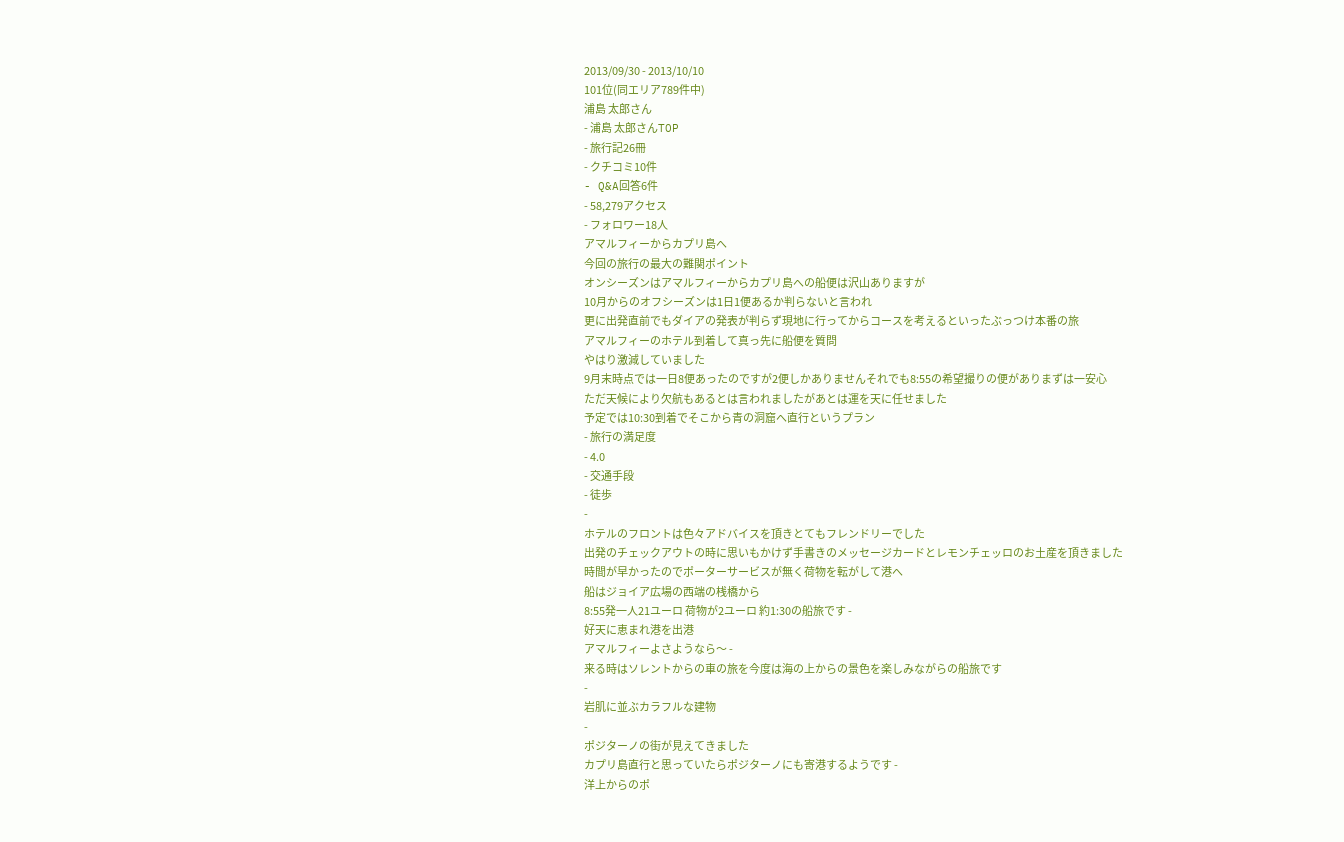2013/09/30 - 2013/10/10
101位(同エリア789件中)
浦島 太郎さん
- 浦島 太郎さんTOP
- 旅行記26冊
- クチコミ10件
- Q&A回答6件
- 58,279アクセス
- フォロワー18人
アマルフィーからカプリ島へ
今回の旅行の最大の難関ポイント
オンシーズンはアマルフィーからカプリ島への船便は沢山ありますが
10月からのオフシーズンは1日1便あるか判らないと言われ
更に出発直前でもダイアの発表が判らず現地に行ってからコースを考えるといったぶっつけ本番の旅
アマルフィーのホテル到着して真っ先に船便を質問
やはり激減していました
9月末時点では一日8便あったのですが2便しかありませんそれでも8:55の希望撮りの便がありまずは一安心
ただ天候により欠航もあるとは言われましたがあとは運を天に任せました
予定では10:30到着でそこから青の洞窟へ直行というプラン
- 旅行の満足度
- 4.0
- 交通手段
- 徒歩
-
ホテルのフロントは色々アドバイスを頂きとてもフレンドリーでした
出発のチェックアウトの時に思いもかけず手書きのメッセージカードとレモンチェッロのお土産を頂きました
時間が早かったのでポーターサービスが無く荷物を転がして港へ
船はジョイア広場の西端の桟橋から
8:55発一人21ユーロ 荷物が2ユーロ 約1:30の船旅です -
好天に恵まれ港を出港
アマルフィーよさようなら〜 -
来る時はソレントからの車の旅を今度は海の上からの景色を楽しみながらの船旅です
-
岩肌に並ぶカラフルな建物
-
ポジターノの街が見えてきました
カプリ島直行と思っていたらポジターノにも寄港するようです -
洋上からのポ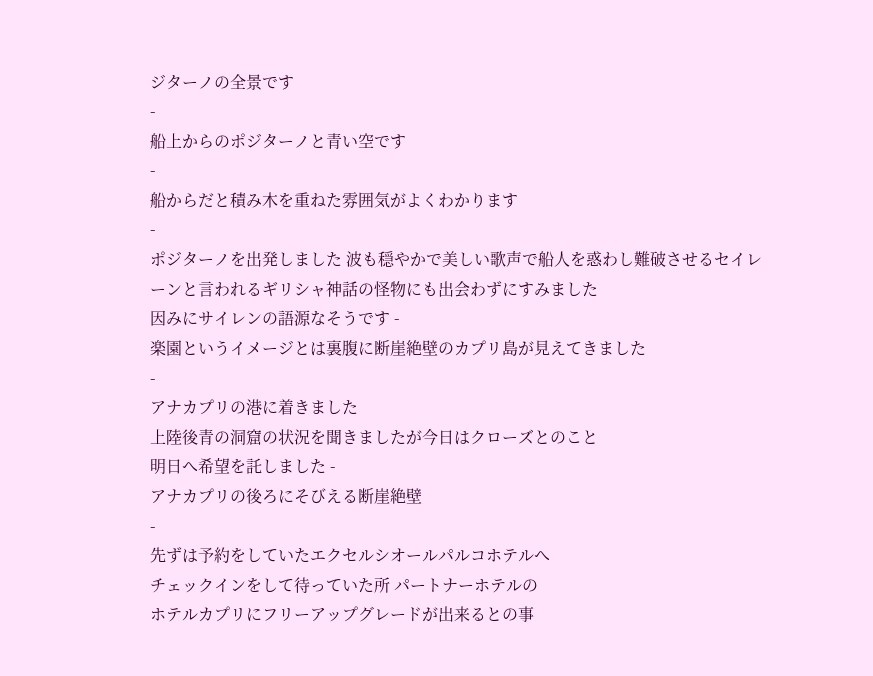ジターノの全景です
-
船上からのポジターノと青い空です
-
船からだと積み木を重ねた雰囲気がよくわかります
-
ポジターノを出発しました 波も穏やかで美しい歌声で船人を惑わし難破させるセイレーンと言われるギリシャ神話の怪物にも出会わずにすみました
因みにサイレンの語源なそうです -
楽園というイメージとは裏腹に断崖絶壁のカプリ島が見えてきました
-
アナカプリの港に着きました
上陸後青の洞窟の状況を聞きましたが今日はクローズとのこと
明日へ希望を託しました -
アナカプリの後ろにそびえる断崖絶壁
-
先ずは予約をしていたエクセルシオールパルコホテルへ
チェックインをして待っていた所 パートナーホテルの
ホテルカプリにフリーアップグレードが出来るとの事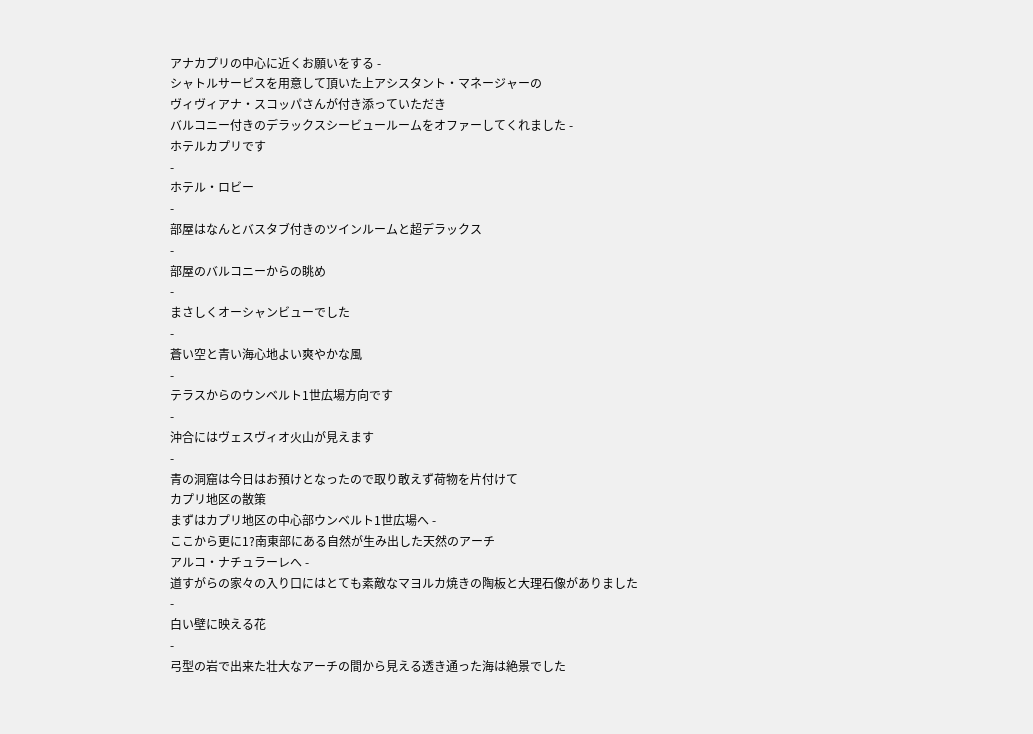アナカプリの中心に近くお願いをする -
シャトルサービスを用意して頂いた上アシスタント・マネージャーの
ヴィヴィアナ・スコッパさんが付き添っていただき
バルコニー付きのデラックスシービュールームをオファーしてくれました -
ホテルカプリです
-
ホテル・ロビー
-
部屋はなんとバスタブ付きのツインルームと超デラックス
-
部屋のバルコニーからの眺め
-
まさしくオーシャンビューでした
-
蒼い空と青い海心地よい爽やかな風
-
テラスからのウンベルト1世広場方向です
-
沖合にはヴェスヴィオ火山が見えます
-
青の洞窟は今日はお預けとなったので取り敢えず荷物を片付けて
カプリ地区の散策
まずはカプリ地区の中心部ウンベルト1世広場へ -
ここから更に1?南東部にある自然が生み出した天然のアーチ
アルコ・ナチュラーレへ -
道すがらの家々の入り口にはとても素敵なマヨルカ焼きの陶板と大理石像がありました
-
白い壁に映える花
-
弓型の岩で出来た壮大なアーチの間から見える透き通った海は絶景でした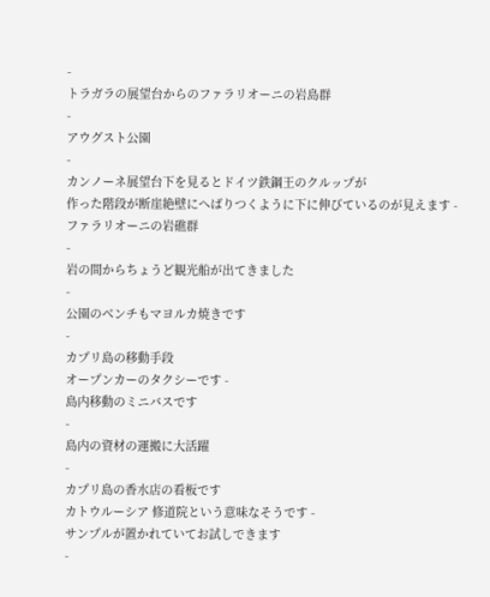-
トラガラの展望台からのファラリオーニの岩島群
-
アウグスト公園
-
カンノーネ展望台下を見るとドイツ鉄鋼王のクルップが
作った階段が断崖絶壁にへばりつくように下に伸びているのが見えます -
ファラリオーニの岩礁群
-
岩の間からちょうど観光船が出てきました
-
公園のベンチもマヨルカ焼きです
-
カプリ島の移動手段
オープンカーのタクシーです -
島内移動のミニバスです
-
島内の資材の運搬に大活躍
-
カプリ島の香水店の看板です
カトウルーシア 修道院という意味なそうです -
サンプルが置かれていてお試しできます
-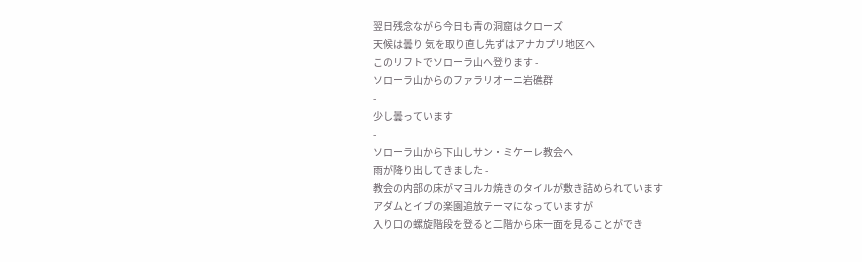翌日残念ながら今日も青の洞窟はクローズ
天候は曇り 気を取り直し先ずはアナカプリ地区へ
このリフトでソローラ山へ登ります -
ソローラ山からのファラリオーニ岩礁群
-
少し曇っています
-
ソローラ山から下山しサン・ミケーレ教会へ
雨が降り出してきました -
教会の内部の床がマヨルカ焼きのタイルが敷き詰められています
アダムとイブの楽園追放テーマになっていますが
入り口の螺旋階段を登ると二階から床一面を見ることができ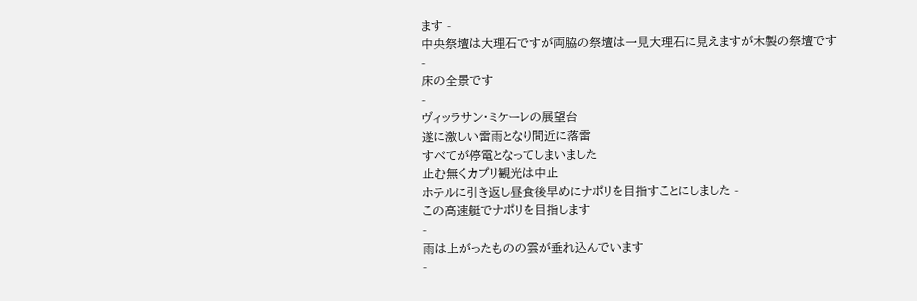ます -
中央祭壇は大理石ですが両脇の祭壇は一見大理石に見えますが木製の祭壇です
-
床の全景です
-
ヴィッラサン・ミケーレの展望台
遂に激しい雷雨となり間近に落雷
すべてが停電となってしまいました
止む無くカプリ観光は中止
ホテルに引き返し昼食後早めにナポリを目指すことにしました -
この高速艇でナポリを目指します
-
雨は上がったものの雲が垂れ込んでいます
-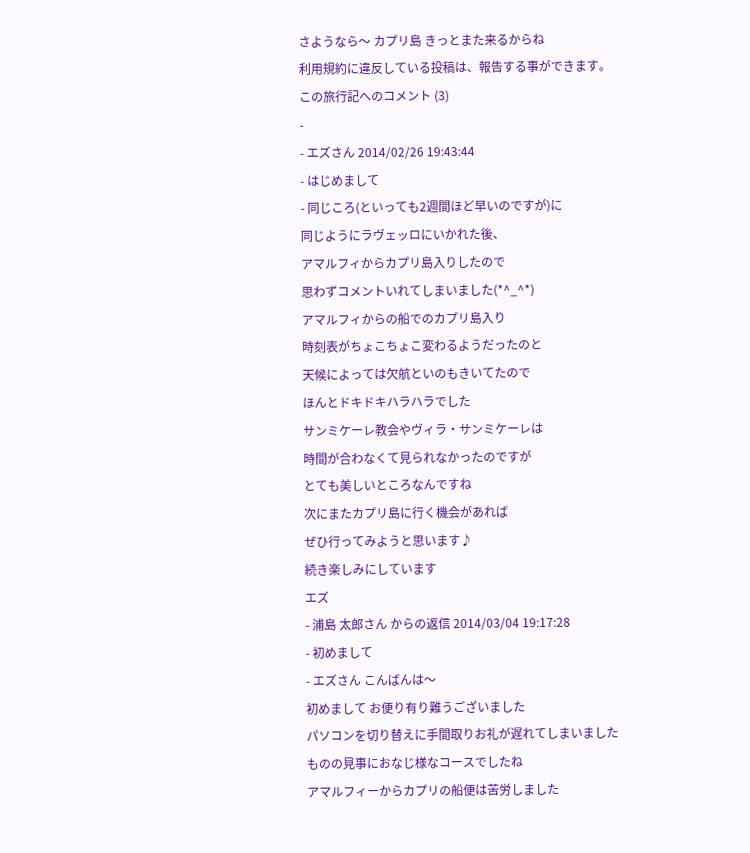さようなら〜 カプリ島 きっとまた来るからね
利用規約に違反している投稿は、報告する事ができます。
この旅行記へのコメント (3)
-
- エズさん 2014/02/26 19:43:44
- はじめまして
- 同じころ(といっても2週間ほど早いのですが)に
同じようにラヴェッロにいかれた後、
アマルフィからカプリ島入りしたので
思わずコメントいれてしまいました(*^_^*)
アマルフィからの船でのカプリ島入り
時刻表がちょこちょこ変わるようだったのと
天候によっては欠航といのもきいてたので
ほんとドキドキハラハラでした
サンミケーレ教会やヴィラ・サンミケーレは
時間が合わなくて見られなかったのですが
とても美しいところなんですね
次にまたカプリ島に行く機会があれば
ぜひ行ってみようと思います♪
続き楽しみにしています
エズ
- 浦島 太郎さん からの返信 2014/03/04 19:17:28
- 初めまして
- エズさん こんばんは〜
初めまして お便り有り難うございました
パソコンを切り替えに手間取りお礼が遅れてしまいました
ものの見事におなじ様なコースでしたね
アマルフィーからカプリの船便は苦労しました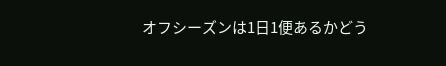オフシーズンは1日1便あるかどう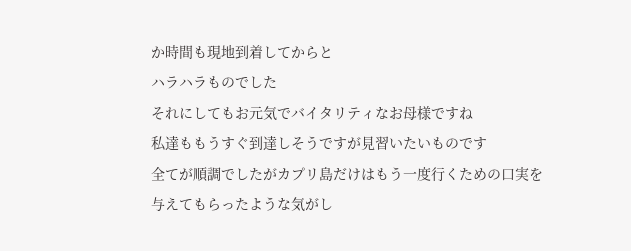か時間も現地到着してからと
ハラハラものでした
それにしてもお元気でバイタリティなお母様ですね
私達ももうすぐ到達しそうですが見習いたいものです
全てが順調でしたがカプリ島だけはもう一度行くための口実を
与えてもらったような気がし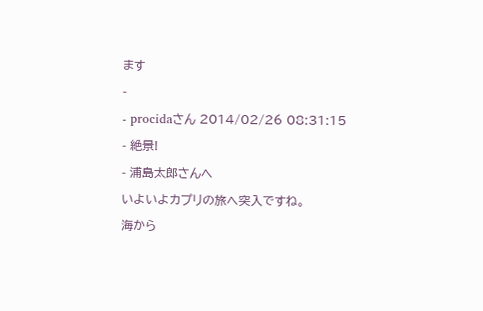ます
-
- procidaさん 2014/02/26 08:31:15
- 絶景!
- 浦島太郎さんへ
いよいよカプリの旅へ突入ですね。
海から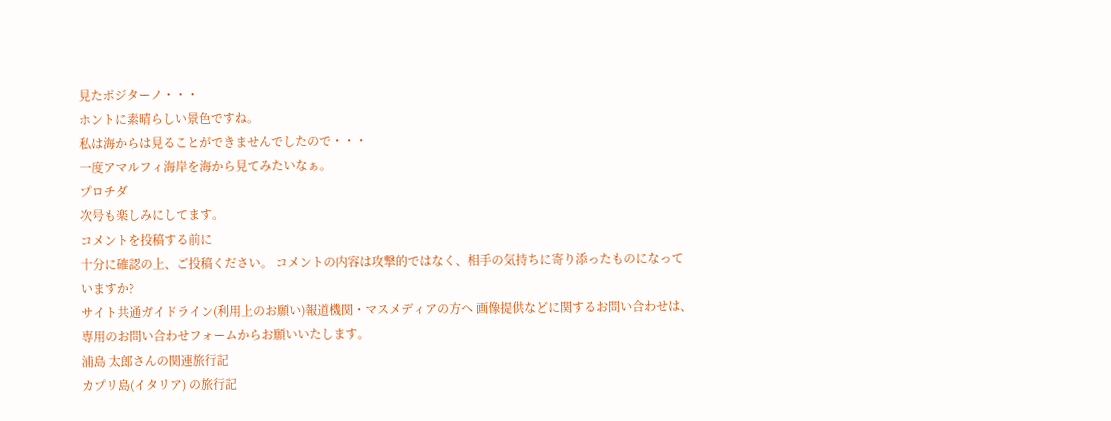見たポジターノ・・・
ホントに素晴らしい景色ですね。
私は海からは見ることができませんでしたので・・・
一度アマルフィ海岸を海から見てみたいなぁ。
プロチダ
次号も楽しみにしてます。
コメントを投稿する前に
十分に確認の上、ご投稿ください。 コメントの内容は攻撃的ではなく、相手の気持ちに寄り添ったものになっていますか?
サイト共通ガイドライン(利用上のお願い)報道機関・マスメディアの方へ 画像提供などに関するお問い合わせは、専用のお問い合わせフォームからお願いいたします。
浦島 太郎さんの関連旅行記
カプリ島(イタリア) の旅行記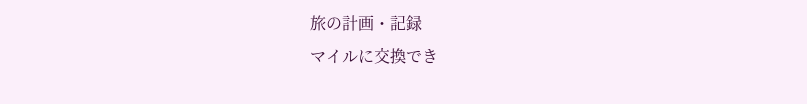旅の計画・記録
マイルに交換でき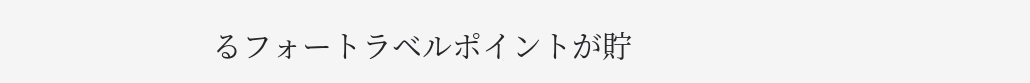るフォートラベルポイントが貯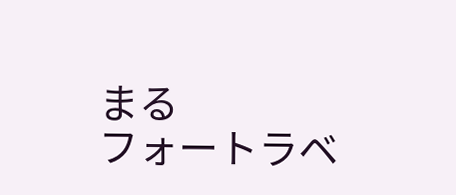まる
フォートラベ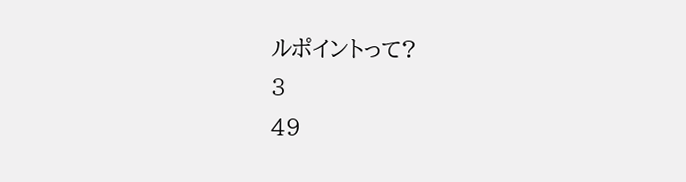ルポイントって?
3
49